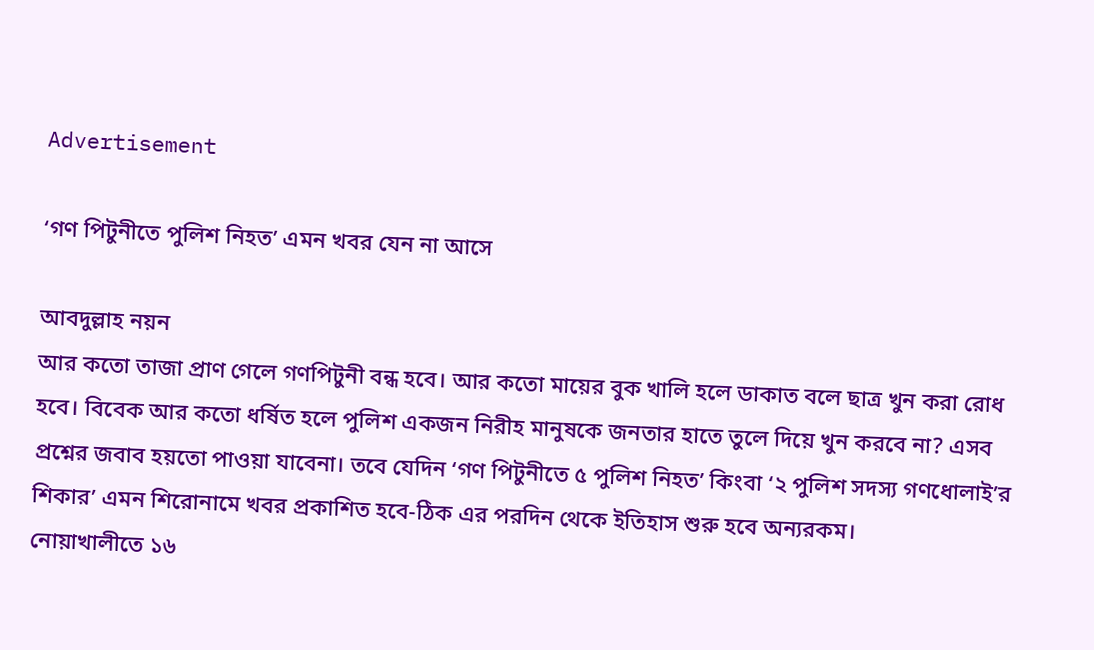Advertisement

‘গণ পিটুনীতে পুলিশ নিহত’ এমন খবর যেন না আসে

আবদুল্লাহ নয়ন
আর কতো তাজা প্রাণ গেলে গণপিটুনী বন্ধ হবে। আর কতো মায়ের বুক খালি হলে ডাকাত বলে ছাত্র খুন করা রোধ হবে। বিবেক আর কতো ধর্ষিত হলে পুলিশ একজন নিরীহ মানুষকে জনতার হাতে তুলে দিয়ে খুন করবে না? এসব প্রশ্নের জবাব হয়তো পাওয়া যাবেনা। তবে যেদিন ‘গণ পিটুনীতে ৫ পুলিশ নিহত’ কিংবা ‘২ পুলিশ সদস্য গণধোলাই’র শিকার’ এমন শিরোনামে খবর প্রকাশিত হবে-ঠিক এর পরদিন থেকে ইতিহাস শুরু হবে অন্যরকম।
নোয়াখালীতে ১৬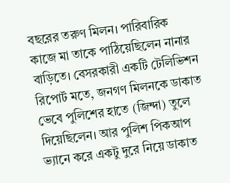বছরের তরুণ মিলন। পারিবারিক কাজে মা তাকে পাঠিয়েছিলেন নানার বাড়িতে। বেসরকারী একটি টেলিভিশন রিপোর্ট মতে, জনগণ মিলনকে ডাকাত ভেবে পুলিশের হাতে (জিন্দা) তুলে দিয়েছিলেন। আর পুলিশ পিকআপ ভ্যানে করে একটু দুরে নিয়ে ডাকাত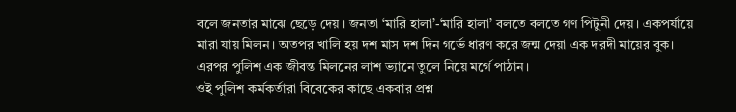বলে জনতার মাঝে ছেড়ে দেয়। জনতা ‘মারি হালা’-‘মারি হালা’ বলতে বলতে গণ পিটুনী দেয়। একপর্যায়ে মারা যায় মিলন। অতপর খালি হয় দশ মাস দশ দিন গর্ভে ধারণ করে জন্ম দেয়া এক দরদী মায়ের বুক। এরপর পুলিশ এক জীবন্ত মিলনের লাশ ভ্যানে তুলে নিয়ে মর্গে পাঠান।
ওই পুলিশ কর্মকর্তারা বিবেকের কাছে একবার প্রশ্ন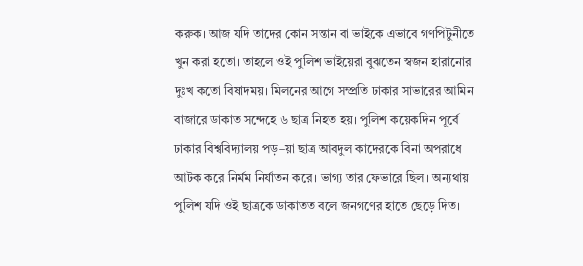করুক। আজ যদি তাদের কোন সন্তান বা ভাইকে এভাবে গণপিটুনীতে খুন করা হতো। তাহলে ওই পুলিশ ভাইয়েরা বুঝতেন স্বজন হারানোর দুঃখ কতো বিষাদময়। মিলনের আগে সম্প্রতি ঢাকার সাভারের আমিন বাজারে ডাকাত সন্দেহে ৬ ছাত্র নিহত হয়। পুলিশ কয়েকদিন পূর্বে ঢাকার বিশ্ববিদ্যালয় পড়–য়া ছাত্র আবদুল কাদেরকে বিনা অপরাধে আটক করে নির্মম নির্যাতন করে। ভাগ্য তার ফেভারে ছিল। অন্যথায় পুলিশ যদি ওই ছাত্রকে ডাকাতত বলে জনগণের হাতে ছেড়ে দিত।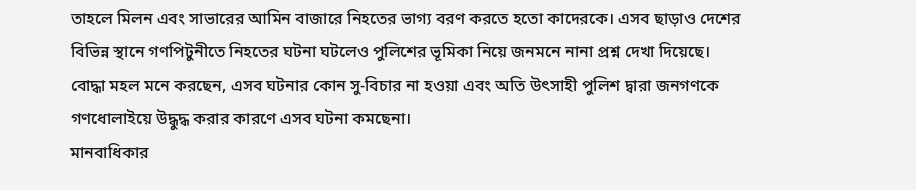তাহলে মিলন এবং সাভারের আমিন বাজারে নিহতের ভাগ্য বরণ করতে হতো কাদেরকে। এসব ছাড়াও দেশের বিভিন্ন স্থানে গণপিটুনীতে নিহতের ঘটনা ঘটলেও পুলিশের ভূমিকা নিয়ে জনমনে নানা প্রশ্ন দেখা দিয়েছে।
বোদ্ধা মহল মনে করছেন, এসব ঘটনার কোন সু-বিচার না হওয়া এবং অতি উৎসাহী পুলিশ দ্বারা জনগণকে গণধোলাইয়ে উদ্ধুদ্ধ করার কারণে এসব ঘটনা কমছেনা।
মানবাধিকার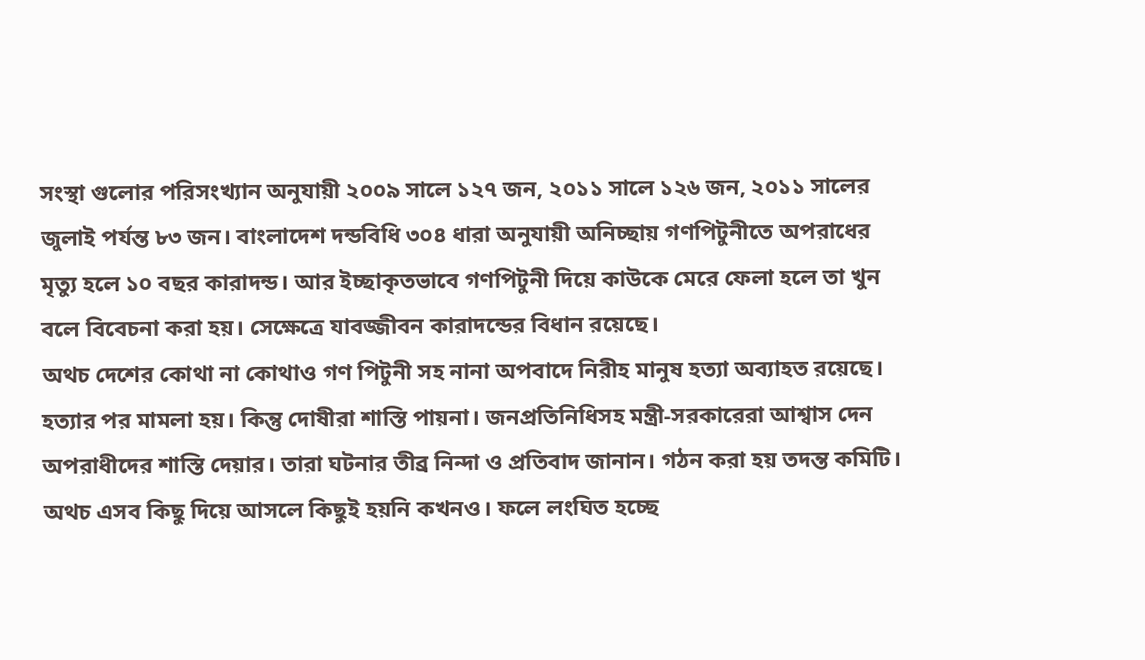সংস্থা গুলোর পরিসংখ্যান অনুযায়ী ২০০৯ সালে ১২৭ জন, ২০১১ সালে ১২৬ জন, ২০১১ সালের জুলাই পর্যন্ত ৮৩ জন। বাংলাদেশ দন্ডবিধি ৩০৪ ধারা অনুযায়ী অনিচ্ছায় গণপিটুনীতে অপরাধের মৃত্যু হলে ১০ বছর কারাদন্ড। আর ইচ্ছাকৃতভাবে গণপিটুনী দিয়ে কাউকে মেরে ফেলা হলে তা খুন বলে বিবেচনা করা হয়। সেক্ষেত্রে যাবজ্জীবন কারাদন্ডের বিধান রয়েছে।
অথচ দেশের কোথা না কোথাও গণ পিটুনী সহ নানা অপবাদে নিরীহ মানুষ হত্যা অব্যাহত রয়েছে। হত্যার পর মামলা হয়। কিন্তু দোষীরা শাস্তি পায়না। জনপ্রতিনিধিসহ মন্ত্রী-সরকারেরা আশ্বাস দেন অপরাধীদের শাস্তি দেয়ার। তারা ঘটনার তীব্র নিন্দা ও প্রতিবাদ জানান। গঠন করা হয় তদন্ত কমিটি। অথচ এসব কিছু দিয়ে আসলে কিছুই হয়নি কখনও। ফলে লংঘিত হচ্ছে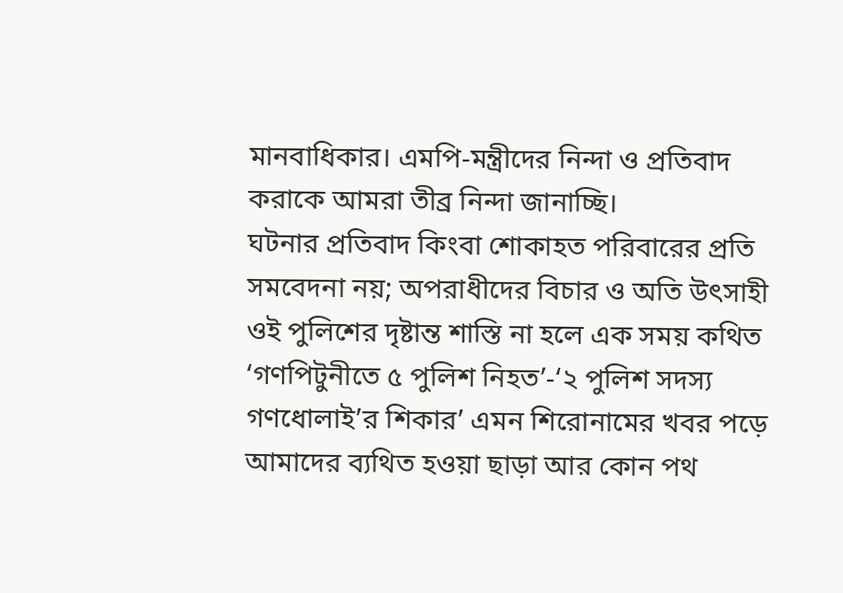মানবাধিকার। এমপি-মন্ত্রীদের নিন্দা ও প্রতিবাদ করাকে আমরা তীব্র নিন্দা জানাচ্ছি।
ঘটনার প্রতিবাদ কিংবা শোকাহত পরিবারের প্রতি সমবেদনা নয়; অপরাধীদের বিচার ও অতি উৎসাহী ওই পুলিশের দৃষ্টান্ত শাস্তি না হলে এক সময় কথিত ‘গণপিটুনীতে ৫ পুলিশ নিহত’-‘২ পুলিশ সদস্য গণধোলাই’র শিকার’ এমন শিরোনামের খবর পড়ে আমাদের ব্যথিত হওয়া ছাড়া আর কোন পথ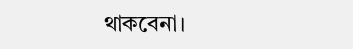থাকবেনা।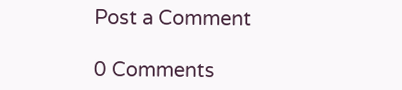Post a Comment

0 Comments